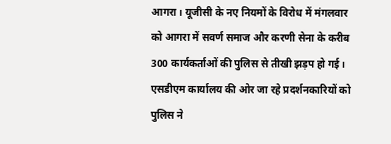आगरा। यूजीसी के नए नियमों के विरोध में मंगलवार को आगरा में सवर्ण समाज और करणी सेना के करीब 300 कार्यकर्ताओं की पुलिस से तीखी झड़प हो गई। एसडीएम कार्यालय की ओर जा रहे प्रदर्शनकारियों को पुलिस ने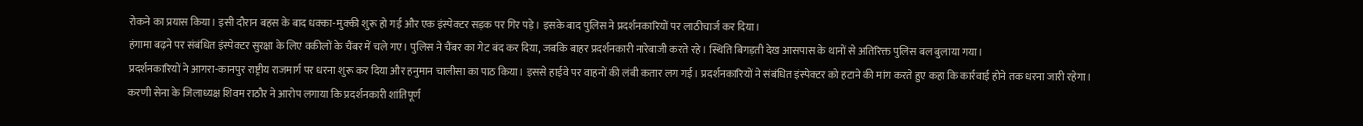रोकने का प्रयास किया। इसी दौरान बहस के बाद धक्का-मुक्की शुरू हो गई और एक इंस्पेक्टर सड़क पर गिर पड़े। इसके बाद पुलिस ने प्रदर्शनकारियों पर लाठीचार्ज कर दिया।
हंगामा बढ़ने पर संबंधित इंस्पेक्टर सुरक्षा के लिए वकीलों के चैंबर में चले गए। पुलिस ने चैंबर का गेट बंद कर दिया, जबकि बाहर प्रदर्शनकारी नारेबाजी करते रहे। स्थिति बिगड़ती देख आसपास के थानों से अतिरिक्त पुलिस बल बुलाया गया।
प्रदर्शनकारियों ने आगरा-कानपुर राष्ट्रीय राजमार्ग पर धरना शुरू कर दिया और हनुमान चालीसा का पाठ किया। इससे हाईवे पर वाहनों की लंबी कतार लग गई। प्रदर्शनकारियों ने संबंधित इंस्पेक्टर को हटाने की मांग करते हुए कहा कि कार्रवाई होने तक धरना जारी रहेगा।
करणी सेना के जिलाध्यक्ष शिवम राठौर ने आरोप लगाया कि प्रदर्शनकारी शांतिपूर्ण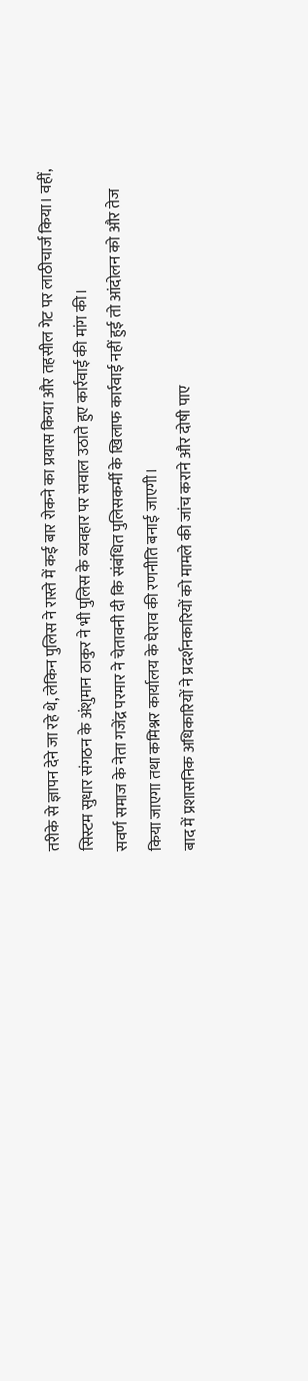तरीके से ज्ञापन देने जा रहे थे, लेकिन पुलिस ने रास्ते में कई बार रोकने का प्रयास किया और तहसील गेट पर लाठीचार्ज किया। वहीं, सिस्टम सुधार संगठन के अंशुमान ठाकुर ने भी पुलिस के व्यवहार पर सवाल उठाते हुए कार्रवाई की मांग की।
सवर्ण समाज के नेता गजेंद्र परमार ने चेतावनी दी कि संबंधित पुलिसकर्मी के खिलाफ कार्रवाई नहीं हुई तो आंदोलन को और तेज किया जाएगा तथा कमिश्नर कार्यालय के घेराव की रणनीति बनाई जाएगी।
बाद में प्रशासनिक अधिकारियों ने प्रदर्शनकारियों को मामले की जांच कराने और दोषी पाए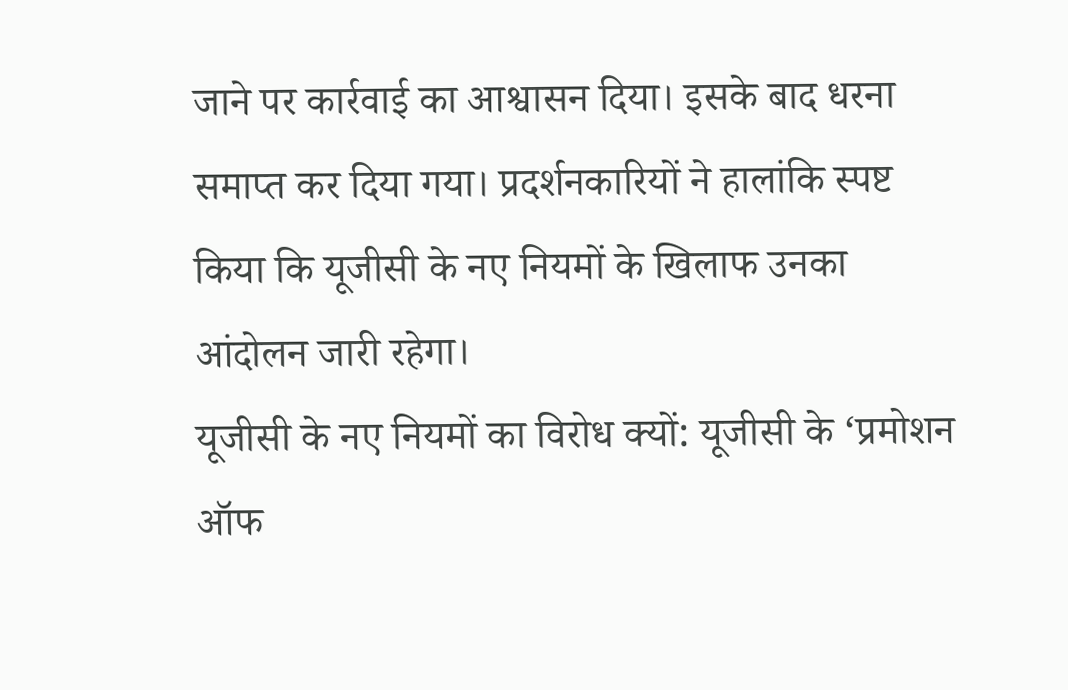जाने पर कार्रवाई का आश्वासन दिया। इसके बाद धरना समाप्त कर दिया गया। प्रदर्शनकारियों ने हालांकि स्पष्ट किया कि यूजीसी के नए नियमों के खिलाफ उनका आंदोलन जारी रहेगा।
यूजीसी के नए नियमों का विरोध क्यों: यूजीसी के ‘प्रमोशन ऑफ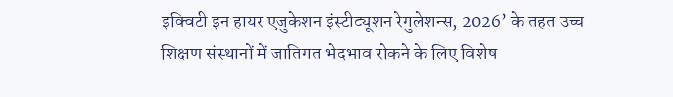इक्विटी इन हायर एजुकेशन इंस्टीट्यूशन रेगुलेशन्स, 2026’ के तहत उच्च शिक्षण संस्थानों में जातिगत भेदभाव रोकने के लिए विशेष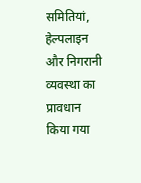समितियां, हेल्पलाइन और निगरानी व्यवस्था का प्रावधान किया गया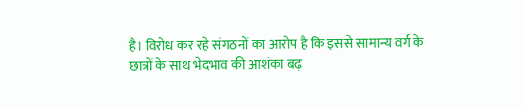है। विरोध कर रहे संगठनों का आरोप है कि इससे सामान्य वर्ग के छात्रों के साथ भेदभाव की आशंका बढ़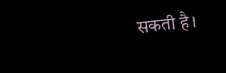सकती है।